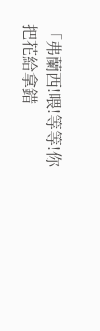「弗蘭西!喂!等等!你把花給拿錯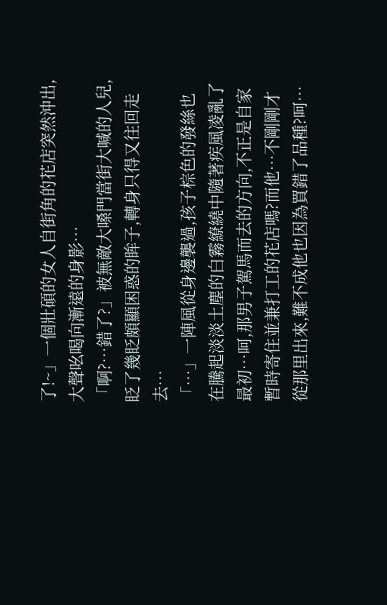了!~」一個壯碩的女人自街角的花店突然沖出,大聲吆喝向漸遠的身影…
「啊?…錯了?」被無敵大嗓門當街大喊的人兒,眨了幾眨頗顯困惑的眸子,轉身只得又往回走去…
「…」一陣風從身邊襲過,孩子棕色的發絲也在騰起淡淡土塵的白霧繚繞中隨著疾風凌亂了最初…呵,那男子駕馬而去的方向,不正是自家暫時寄住並兼打工的花店嗎?而他…不剛剛才從那里出來,難不成他也因為買錯了品種?呵…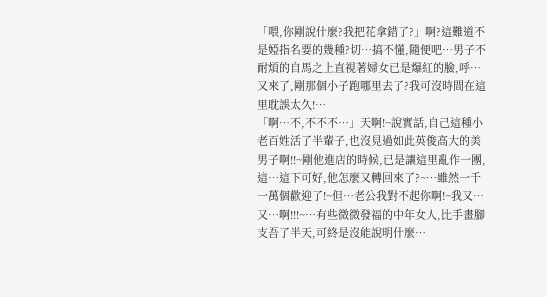「喂,你剛說什麼?我把花拿錯了?」啊?這難道不是婭指名要的幾種?切…搞不懂,隨便吧…男子不耐煩的自馬之上直視著婦女已是爆紅的臉,呼…又來了,剛那個小子跑哪里去了?我可沒時間在這里耽誤太久!…
「啊…不,不不不…」天啊!~說實話,自己這種小老百姓活了半輩子,也沒見過如此英俊高大的美男子啊!!~剛他進店的時候,已是讓這里亂作一團,這…這下可好,他怎麼又轉回來了?~…雖然一千一萬個歡迎了!~但…老公我對不起你啊!~我又…又…啊!!!~…有些微微發福的中年女人,比手畫腳支吾了半天,可終是沒能說明什麼…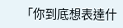「你到底想表達什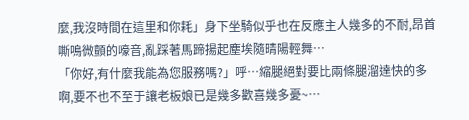麼,我沒時間在這里和你耗」身下坐騎似乎也在反應主人幾多的不耐,昂首嘶鳴微顫的嚎音,亂踩著馬蹄揚起塵埃隨晴陽輕舞…
「你好,有什麼我能為您服務嗎?」呼…縮腿絕對要比兩條腿溜達快的多啊,要不也不至于讓老板娘已是幾多歡喜幾多憂~…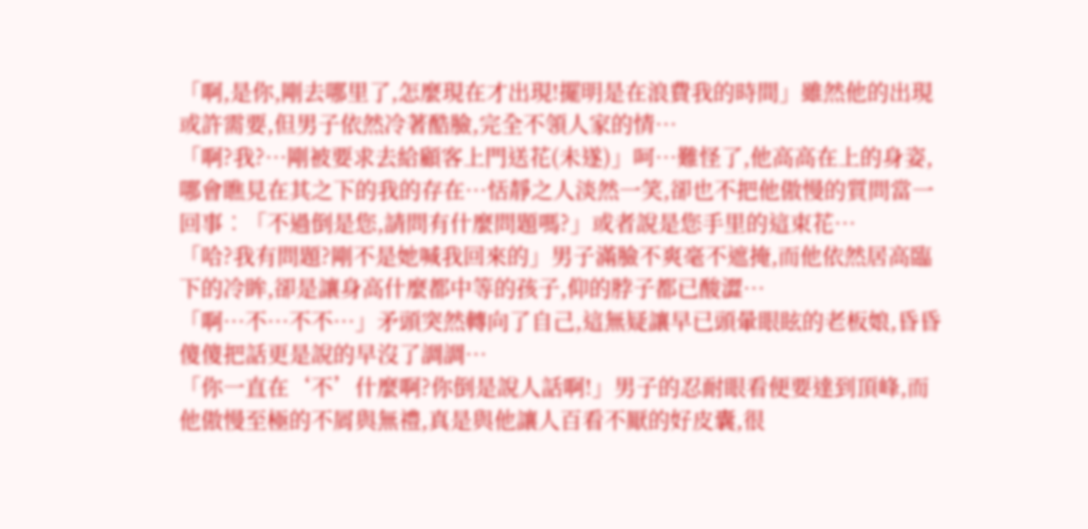「啊,是你,剛去哪里了,怎麼現在才出現!擺明是在浪費我的時間」雖然他的出現或許需要,但男子依然冷著酷臉,完全不領人家的情…
「啊?我?…剛被要求去給顧客上門送花(未遂)」呵…難怪了,他高高在上的身姿,哪會瞧見在其之下的我的存在…恬靜之人淡然一笑,卻也不把他傲慢的質問當一回事︰「不過倒是您,請問有什麼問題嗎?」或者說是您手里的這束花…
「哈?我有問題?剛不是她喊我回來的」男子滿臉不爽毫不遮掩,而他依然居高臨下的冷眸,卻是讓身高什麼都中等的孩子,仰的脖子都已酸澀…
「啊…不…不不…」矛頭突然轉向了自己,這無疑讓早已頭暈眼眩的老板娘,昏昏傻傻把話更是說的早沒了調調…
「你一直在‘不’什麼啊?你倒是說人話啊!」男子的忍耐眼看便要達到頂峰,而他傲慢至極的不屑與無禮,真是與他讓人百看不厭的好皮囊,很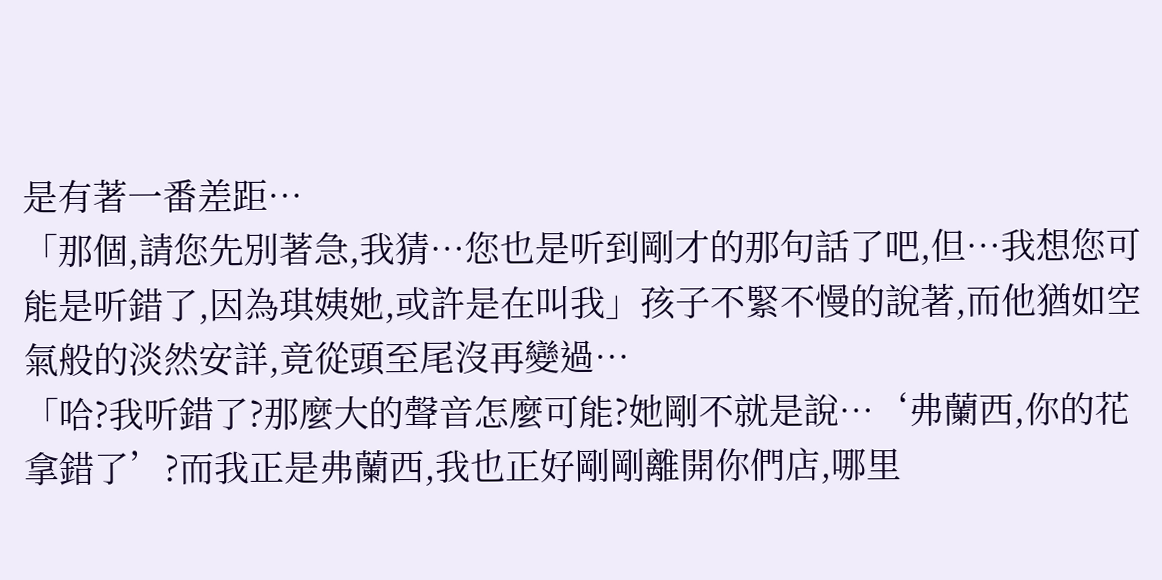是有著一番差距…
「那個,請您先別著急,我猜…您也是听到剛才的那句話了吧,但…我想您可能是听錯了,因為琪姨她,或許是在叫我」孩子不緊不慢的說著,而他猶如空氣般的淡然安詳,竟從頭至尾沒再變過…
「哈?我听錯了?那麼大的聲音怎麼可能?她剛不就是說…‘弗蘭西,你的花拿錯了’?而我正是弗蘭西,我也正好剛剛離開你們店,哪里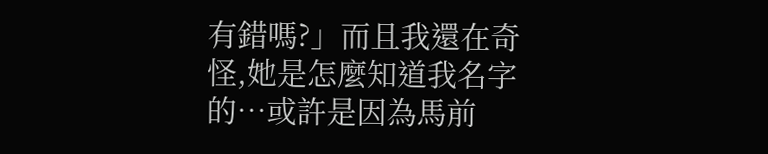有錯嗎?」而且我還在奇怪,她是怎麼知道我名字的…或許是因為馬前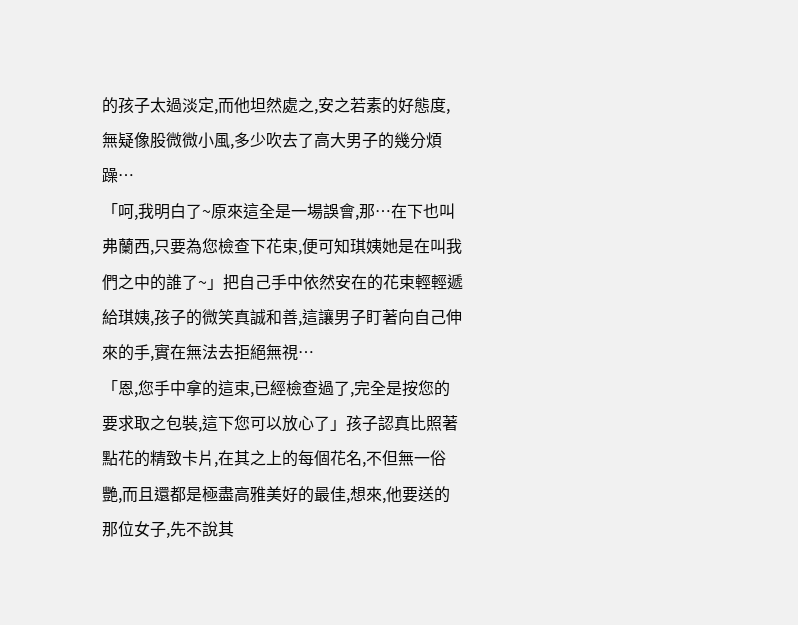的孩子太過淡定,而他坦然處之,安之若素的好態度,無疑像股微微小風,多少吹去了高大男子的幾分煩躁…
「呵,我明白了~原來這全是一場誤會,那…在下也叫弗蘭西,只要為您檢查下花束,便可知琪姨她是在叫我們之中的誰了~」把自己手中依然安在的花束輕輕遞給琪姨,孩子的微笑真誠和善,這讓男子盯著向自己伸來的手,實在無法去拒絕無視…
「恩,您手中拿的這束,已經檢查過了,完全是按您的要求取之包裝,這下您可以放心了」孩子認真比照著點花的精致卡片,在其之上的每個花名,不但無一俗艷,而且還都是極盡高雅美好的最佳,想來,他要送的那位女子,先不說其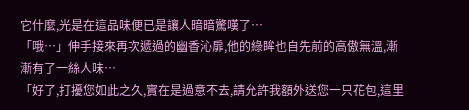它什麼,光是在這品味便已是讓人暗暗驚嘆了…
「哦…」伸手接來再次遞過的幽香沁扉,他的綠眸也自先前的高傲無溫,漸漸有了一絲人味…
「好了,打擾您如此之久,實在是過意不去,請允許我額外送您一只花包,這里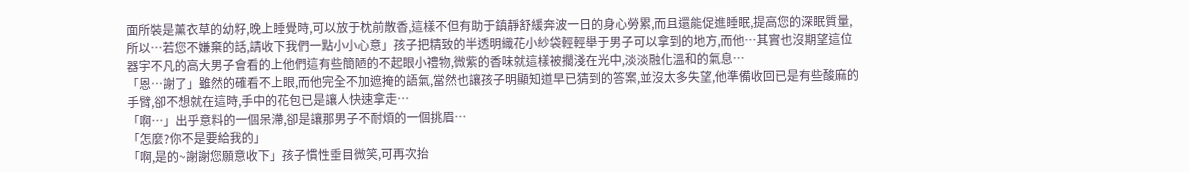面所裝是薰衣草的幼籽,晚上睡覺時,可以放于枕前散香,這樣不但有助于鎮靜舒緩奔波一日的身心勞累,而且還能促進睡眠,提高您的深眠質量,所以…若您不嫌棄的話,請收下我們一點小小心意」孩子把精致的半透明織花小紗袋輕輕舉于男子可以拿到的地方,而他…其實也沒期望這位器宇不凡的高大男子會看的上他們這有些簡陋的不起眼小禮物,微紫的香味就這樣被擱淺在光中,淡淡融化溫和的氣息…
「恩…謝了」雖然的確看不上眼,而他完全不加遮掩的語氣,當然也讓孩子明顯知道早已猜到的答案,並沒太多失望,他準備收回已是有些酸麻的手臂,卻不想就在這時,手中的花包已是讓人快速拿走…
「啊…」出乎意料的一個呆滯,卻是讓那男子不耐煩的一個挑眉…
「怎麼?你不是要給我的」
「啊,是的~謝謝您願意收下」孩子慣性垂目微笑,可再次抬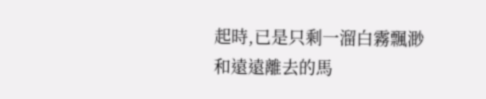起時,已是只剩一溜白霧飄渺和遠遠離去的馬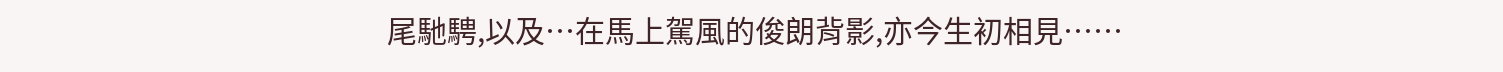尾馳騁,以及…在馬上駕風的俊朗背影,亦今生初相見……